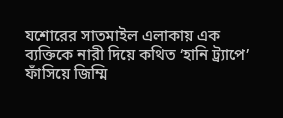যশোরের সাতমাইল এলাকায় এক ব্যক্তিকে নারী দিয়ে কথিত ‘হানি ট্র্যাপে’ ফাঁসিয়ে জিম্মি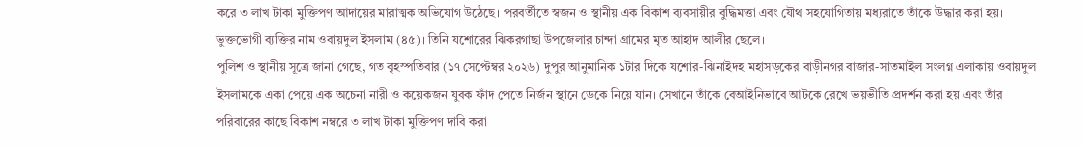করে ৩ লাখ টাকা মুক্তিপণ আদায়ের মারাত্মক অভিযোগ উঠেছে। পরবর্তীতে স্বজন ও স্থানীয় এক বিকাশ ব্যবসায়ীর বুদ্ধিমত্তা এবং যৌথ সহযোগিতায় মধ্যরাতে তাঁকে উদ্ধার করা হয়।
ভুক্তভোগী ব্যক্তির নাম ওবায়দুল ইসলাম (৪৫)। তিনি যশোরের ঝিকরগাছা উপজেলার চান্দা গ্রামের মৃত আহাদ আলীর ছেলে।
পুলিশ ও স্থানীয় সূত্রে জানা গেছে, গত বৃহস্পতিবার (১৭ সেপ্টেম্বর ২০২৬) দুপুর আনুমানিক ১টার দিকে যশোর-ঝিনাইদহ মহাসড়কের বাড়ীনগর বাজার-সাতমাইল সংলগ্ন এলাকায় ওবায়দুল ইসলামকে একা পেয়ে এক অচেনা নারী ও কয়েকজন যুবক ফাঁদ পেতে নির্জন স্থানে ডেকে নিয়ে যান। সেখানে তাঁকে বেআইনিভাবে আটকে রেখে ভয়ভীতি প্রদর্শন করা হয় এবং তাঁর পরিবারের কাছে বিকাশ নম্বরে ৩ লাখ টাকা মুক্তিপণ দাবি করা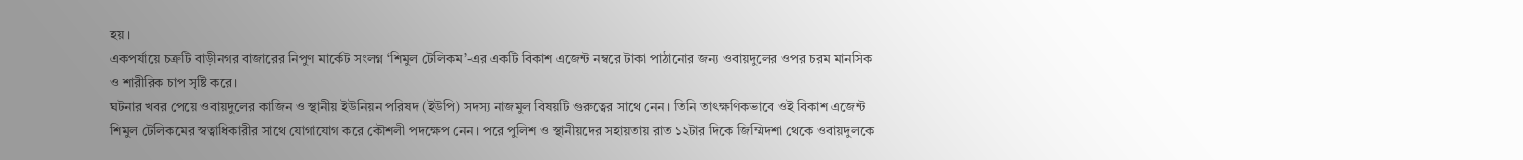হয়।
একপর্যায়ে চক্রটি বাড়ীনগর বাজারের নিপুণ মার্কেট সংলগ্ন ‘শিমুল টেলিকম’-এর একটি বিকাশ এজেন্ট নম্বরে টাকা পাঠানোর জন্য ওবায়দুলের ওপর চরম মানসিক ও শারীরিক চাপ সৃষ্টি করে।
ঘটনার খবর পেয়ে ওবায়দুলের কাজিন ও স্থানীয় ইউনিয়ন পরিষদ (ইউপি) সদস্য নাজমুল বিষয়টি গুরুত্বের সাথে নেন। তিনি তাৎক্ষণিকভাবে ওই বিকাশ এজেন্ট শিমুল টেলিকমের স্বত্বাধিকারীর সাথে যোগাযোগ করে কৌশলী পদক্ষেপ নেন। পরে পুলিশ ও স্থানীয়দের সহায়তায় রাত ১২টার দিকে জিম্মিদশা থেকে ওবায়দুলকে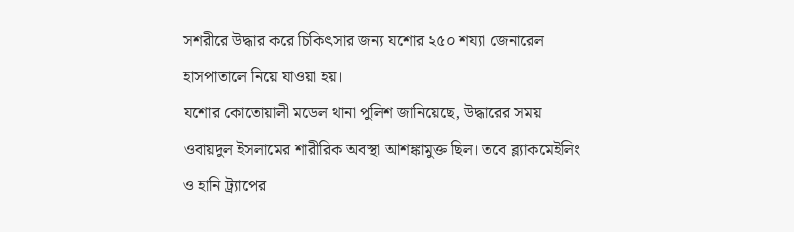সশরীরে উদ্ধার করে চিকিৎসার জন্য যশোর ২৫০ শয্যা জেনারেল হাসপাতালে নিয়ে যাওয়া হয়।
যশোর কোতোয়ালী মডেল থানা পুলিশ জানিয়েছে, উদ্ধারের সময় ওবায়দুল ইসলামের শারীরিক অবস্থা আশঙ্কামুক্ত ছিল। তবে ব্ল্যাকমেইলিং ও হানি ট্র্যাপের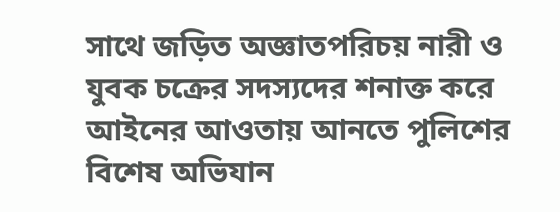সাথে জড়িত অজ্ঞাতপরিচয় নারী ও যুবক চক্রের সদস্যদের শনাক্ত করে আইনের আওতায় আনতে পুলিশের বিশেষ অভিযান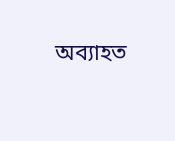অব্যাহত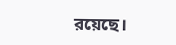রয়েছে।